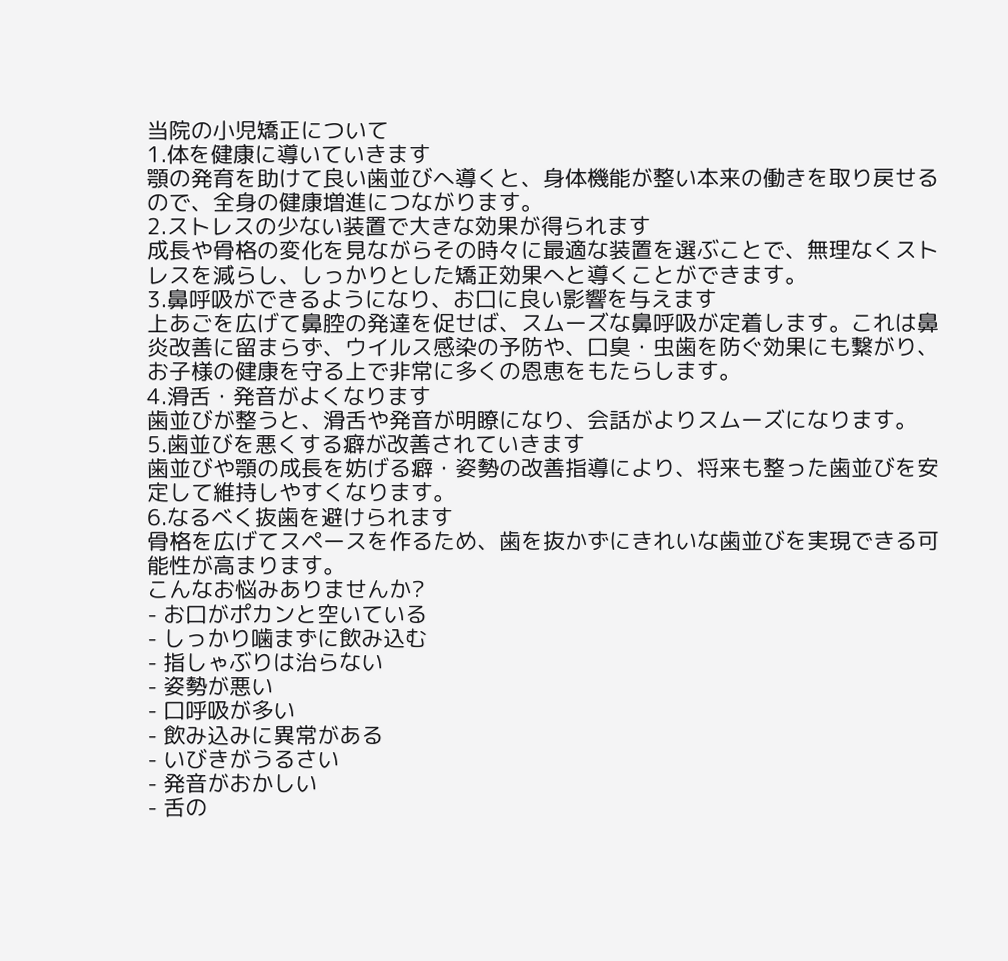当院の小児矯正について
1.体を健康に導いていきます
顎の発育を助けて良い歯並びへ導くと、身体機能が整い本来の働きを取り戻せるので、全身の健康増進につながります。
2.ストレスの少ない装置で大きな効果が得られます
成長や骨格の変化を見ながらその時々に最適な装置を選ぶことで、無理なくストレスを減らし、しっかりとした矯正効果へと導くことができます。
3.鼻呼吸ができるようになり、お口に良い影響を与えます
上あごを広げて鼻腔の発達を促せば、スムーズな鼻呼吸が定着します。これは鼻炎改善に留まらず、ウイルス感染の予防や、口臭・虫歯を防ぐ効果にも繋がり、お子様の健康を守る上で非常に多くの恩恵をもたらします。
4.滑舌・発音がよくなります
歯並びが整うと、滑舌や発音が明瞭になり、会話がよりスムーズになります。
5.歯並びを悪くする癖が改善されていきます
歯並びや顎の成長を妨げる癖・姿勢の改善指導により、将来も整った歯並びを安定して維持しやすくなります。
6.なるべく抜歯を避けられます
骨格を広げてスペースを作るため、歯を抜かずにきれいな歯並びを実現できる可能性が高まります。
こんなお悩みありませんか?
- お口がポカンと空いている
- しっかり噛まずに飲み込む
- 指しゃぶりは治らない
- 姿勢が悪い
- 口呼吸が多い
- 飲み込みに異常がある
- いびきがうるさい
- 発音がおかしい
- 舌の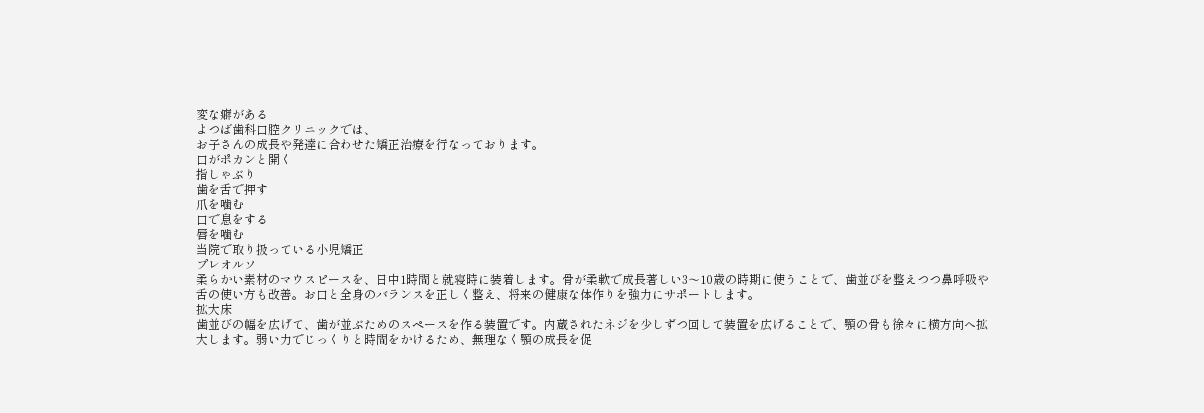変な癖がある
よつば歯科口腔クリニックでは、
お子さんの成長や発達に合わせた矯正治療を行なっております。
口がポカンと開く
指しゃぶり
歯を舌で押す
爪を噛む
口で息をする
唇を噛む
当院で取り扱っている小児矯正
プレオルソ
柔らかい素材のマウスピースを、日中1時間と就寝時に装着します。骨が柔軟で成長著しい3〜10歳の時期に使うことで、歯並びを整えつつ鼻呼吸や舌の使い方も改善。お口と全身のバランスを正しく整え、将来の健康な体作りを強力にサポートします。
拡大床
歯並びの幅を広げて、歯が並ぶためのスペースを作る装置です。内蔵されたネジを少しずつ回して装置を広げることで、顎の骨も徐々に横方向へ拡大します。弱い力でじっくりと時間をかけるため、無理なく顎の成長を促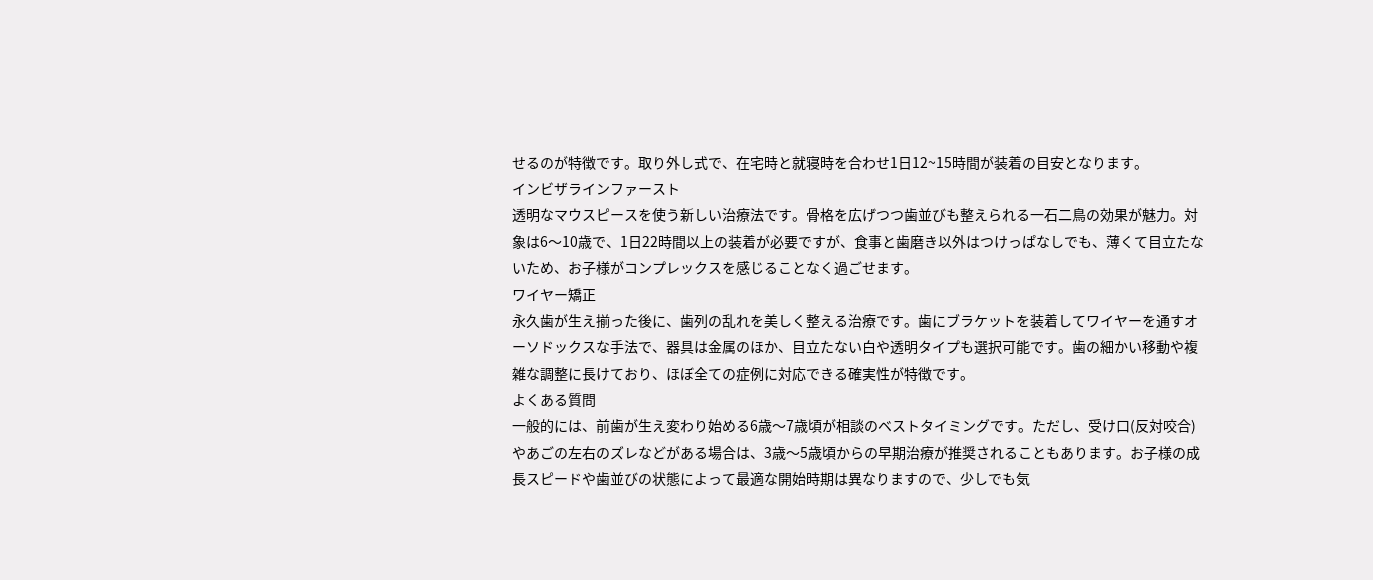せるのが特徴です。取り外し式で、在宅時と就寝時を合わせ1日12~15時間が装着の目安となります。
インビザラインファースト
透明なマウスピースを使う新しい治療法です。骨格を広げつつ歯並びも整えられる一石二鳥の効果が魅力。対象は6〜10歳で、1日22時間以上の装着が必要ですが、食事と歯磨き以外はつけっぱなしでも、薄くて目立たないため、お子様がコンプレックスを感じることなく過ごせます。
ワイヤー矯正
永久歯が生え揃った後に、歯列の乱れを美しく整える治療です。歯にブラケットを装着してワイヤーを通すオーソドックスな手法で、器具は金属のほか、目立たない白や透明タイプも選択可能です。歯の細かい移動や複雑な調整に長けており、ほぼ全ての症例に対応できる確実性が特徴です。
よくある質問
一般的には、前歯が生え変わり始める6歳〜7歳頃が相談のベストタイミングです。ただし、受け口(反対咬合)やあごの左右のズレなどがある場合は、3歳〜5歳頃からの早期治療が推奨されることもあります。お子様の成長スピードや歯並びの状態によって最適な開始時期は異なりますので、少しでも気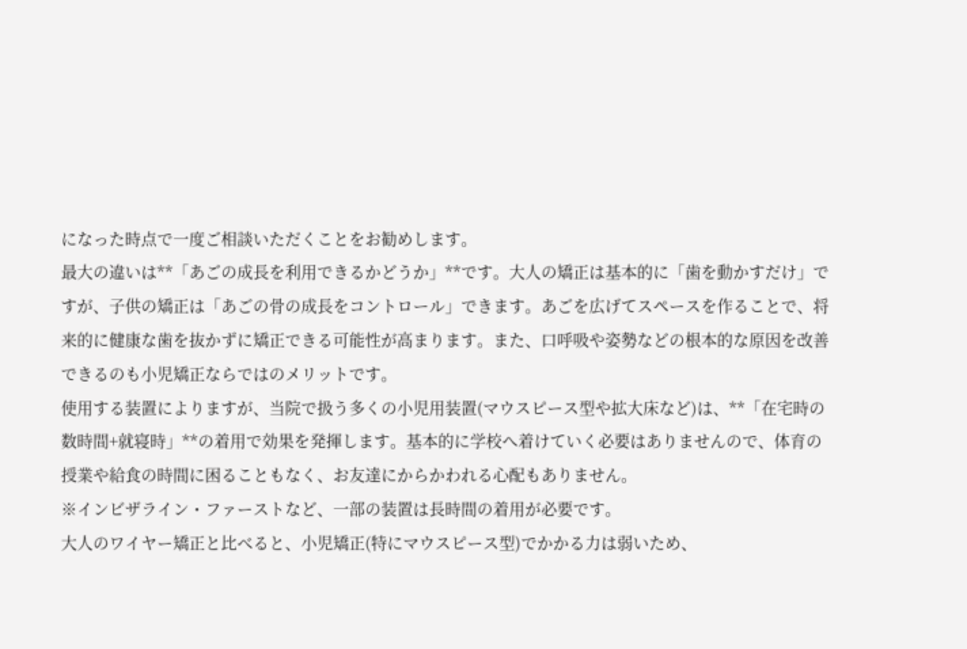になった時点で一度ご相談いただくことをお勧めします。
最大の違いは**「あごの成長を利用できるかどうか」**です。大人の矯正は基本的に「歯を動かすだけ」ですが、子供の矯正は「あごの骨の成長をコントロール」できます。あごを広げてスペースを作ることで、将来的に健康な歯を抜かずに矯正できる可能性が高まります。また、口呼吸や姿勢などの根本的な原因を改善できるのも小児矯正ならではのメリットです。
使用する装置によりますが、当院で扱う多くの小児用装置(マウスピース型や拡大床など)は、**「在宅時の数時間+就寝時」**の着用で効果を発揮します。基本的に学校へ着けていく必要はありませんので、体育の授業や給食の時間に困ることもなく、お友達にからかわれる心配もありません。
※インビザライン・ファーストなど、一部の装置は長時間の着用が必要です。
大人のワイヤー矯正と比べると、小児矯正(特にマウスピース型)でかかる力は弱いため、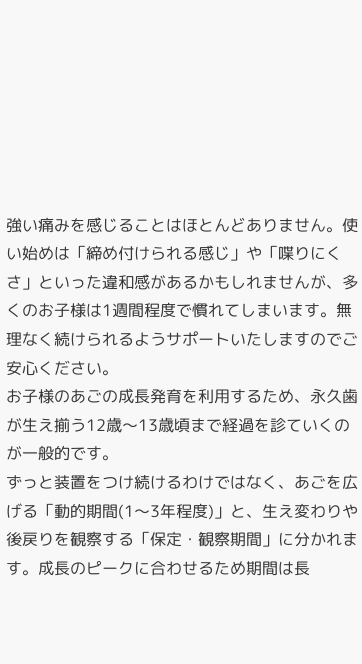強い痛みを感じることはほとんどありません。使い始めは「締め付けられる感じ」や「喋りにくさ」といった違和感があるかもしれませんが、多くのお子様は1週間程度で慣れてしまいます。無理なく続けられるようサポートいたしますのでご安心ください。
お子様のあごの成長発育を利用するため、永久歯が生え揃う12歳〜13歳頃まで経過を診ていくのが一般的です。
ずっと装置をつけ続けるわけではなく、あごを広げる「動的期間(1〜3年程度)」と、生え変わりや後戻りを観察する「保定・観察期間」に分かれます。成長のピークに合わせるため期間は長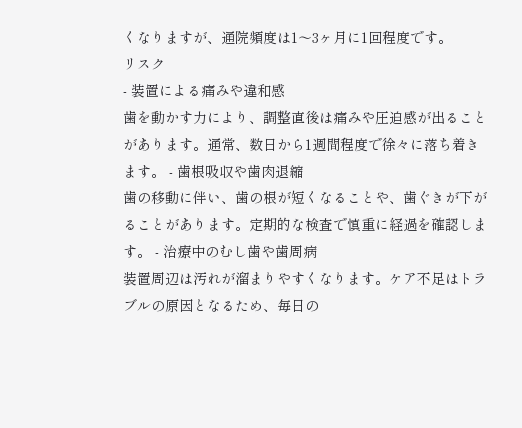くなりますが、通院頻度は1〜3ヶ月に1回程度です。
リスク
- 装置による痛みや違和感
歯を動かす力により、調整直後は痛みや圧迫感が出ることがあります。通常、数日から1週間程度で徐々に落ち着きます。 - 歯根吸収や歯肉退縮
歯の移動に伴い、歯の根が短くなることや、歯ぐきが下がることがあります。定期的な検査で慎重に経過を確認します。 - 治療中のむし歯や歯周病
装置周辺は汚れが溜まりやすくなります。ケア不足はトラブルの原因となるため、毎日の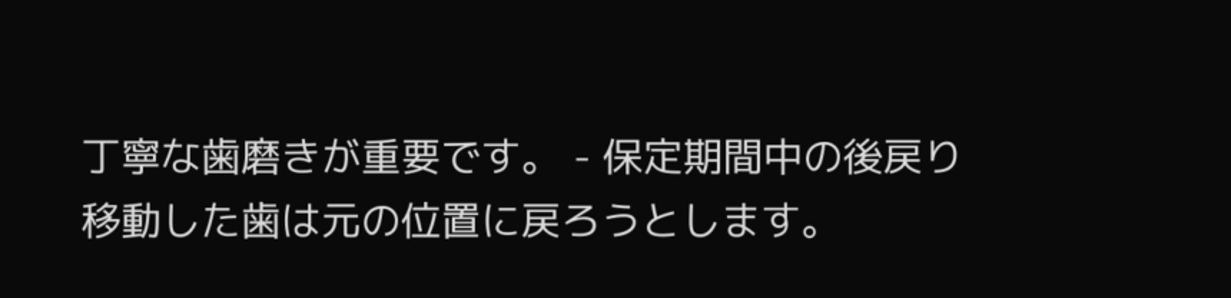丁寧な歯磨きが重要です。 - 保定期間中の後戻り
移動した歯は元の位置に戻ろうとします。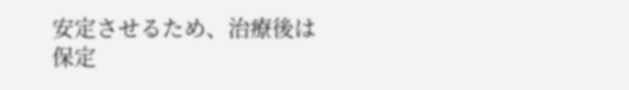安定させるため、治療後は保定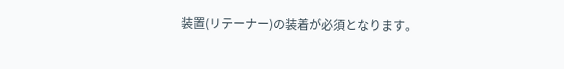装置(リテーナー)の装着が必須となります。